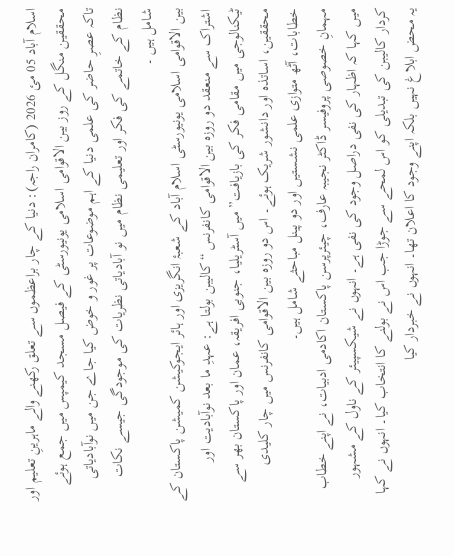اسلام آباد 05 مئ 2026 (کامران راجہ): دنیا کے چار براعظموں سے تعلق رکھنے والے ماہرینِ تعلیم اور محققین منگل کے روز بین الاقوامی اسلامی یونیورسٹی کے فیصل مسجد کیمپس میں جمع ہوئے تاکہ عصرِ حاضر کی علمی دنیا کے اہم موضوعات پر غور و خوض کیا جاے جن میں نوآبادیاتی نظام کے خاتمے کی فکر اور تعلیمی نظام میں نو آبادیاتی نظریات کی موجودگی جیسے نکات شامل ہیں ۔
بین الاقوامی اسلامی یونیورسٹی اسلام آباد کے شعبۂ انگریزی اور ہائر ایجوکیشن کمیشن پاکستان کے اشتراک سے منعقد دو روزہ بین الاقوامی کانفرنس “کالیبن بولتا ہے: عہدِ ما بعد نوآبادیت اور ٹیکنالوجی میں مقامی فکر کی بازیافت” میں آسٹریلیا، جنوبی افریقہ، عمان اور پاکستان بھر سے محققین، اساتذہ اور دانشور شریک ہوئے۔ اس دو روزہ بین الاقوامی کانفرنس میں چار کلیدی خطابات، آٹھ متوازی علمی نشستیں اور دو پینل مباحثے شامل ہیں۔
مہمانِ خصوصی پروفیسر ڈاکٹر نجیبہ عارف، چیئرپرسن پاکستان اکادمی ادبیات، نے اپنے خطاب میں کہا کہ اظہار کی نفی دراصل وجود کی نفی ہے۔ انہوں نے شیکسپیئر کے ناول کے مشہور کردار کالیبن کی تبدیلی کو اس لمحے سے جوڑا جب اس نے بولنے کا انتخاب کیا۔ انہوں نے کہا یہ محض ابلاغ نہیں بلکہ اپنے وجود کا اعلان تھا۔ انہوں نے خبردار کیا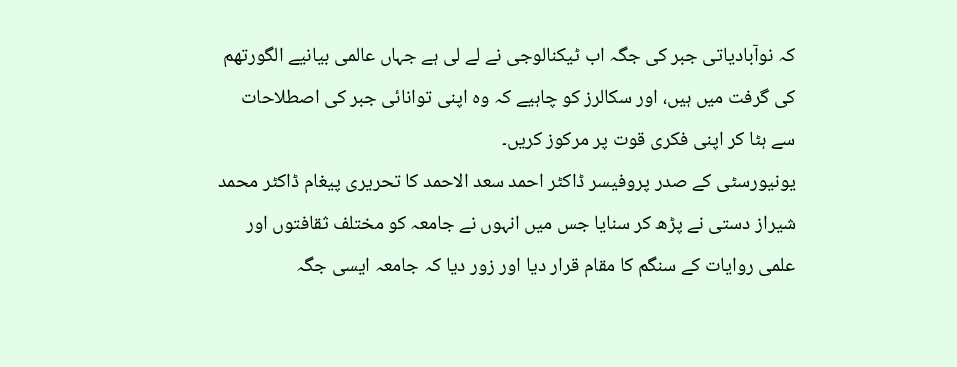کہ نوآبادیاتی جبر کی جگہ اب ٹیکنالوجی نے لے لی ہے جہاں عالمی بیانیے الگورتھم کی گرفت میں ہیں، اور سکالرز کو چاہیے کہ وہ اپنی توانائی جبر کی اصطلاحات سے ہٹا کر اپنی فکری قوت پر مرکوز کریں۔
یونیورسٹی کے صدر پروفیسر ڈاکٹر احمد سعد الاحمد کا تحریری پیغام ڈاکٹر محمد شیراز دستی نے پڑھ کر سنایا جس میں انہوں نے جامعہ کو مختلف ثقافتوں اور علمی روایات کے سنگم کا مقام قرار دیا اور زور دیا کہ جامعہ ایسی جگہ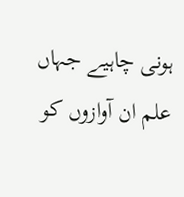ہونی چاہیے جہاں علم ان آوازوں کو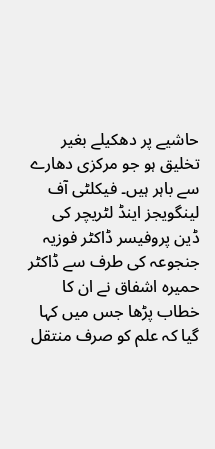حاشیے پر دھکیلے بغیر تخلیق ہو جو مرکزی دھارے سے باہر ہیں۔ فیکلٹی آف لینگویجز اینڈ لٹریچر کی ڈین پروفیسر ڈاکٹر فوزیہ جنجوعہ کی طرف سے ڈاکٹر حمیرہ اشفاق نے ان کا خطاب پڑھا جس میں کہا گیا کہ علم کو صرف منتقل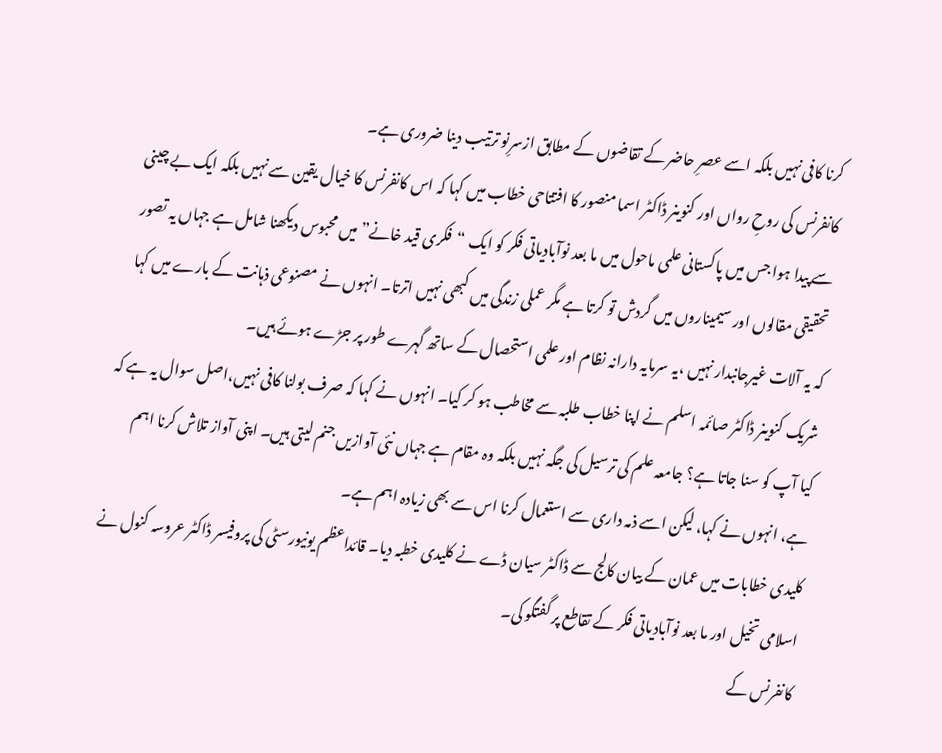کرنا کافی نہیں بلکہ اسے عصرِ حاضر کے تقاضوں کے مطابق ازسرِنو ترتیب دینا ضروری ہے۔
کانفرنس کی روحِ رواں اور کنوینر ڈاکٹر اسما منصور کا افتتاحی خطاب میں کہا کہ اس کانفرنس کا خیال یقین سے نہیں بلکہ ایک بے چینی سے پیدا ہوا جس میں پاکستانی علمی ماحول میں ما بعد نوآبادیاتی فکر کو ایک “فکری قید خانے” میں محبوس دیکھنا شامل ہے جہاں یہ تصور تحقیقی مقالوں اور سیمیناروں میں گردش تو کرتا ہے مگر عملی زندگی میں کبھی نہیں اترتا۔ انہوں نے مصنوعی ذہانت کے بارے میں کہا کہ یہ آلات غیرجانبدار نہیں ،یہ سرمایہ دارانہ نظام اور علمی استحصال کے ساتھ گہرے طور پر جڑے ہوئے ہیں۔
شریک کنوینر ڈاکٹر صائمہ اسلم نے اپنا خطاب طلبہ سے مخاطب ہو کر کیا۔ انہوں نے کہا کہ صرف بولنا کافی نہیں،اصل سوال یہ ہے کہ کیا آپ کو سنا جاتا ہے؟ جامعہ علم کی ترسیل کی جگہ نہیں بلکہ وہ مقام ہے جہاں نئی آوازیں جنم لیتی ہیں۔ اپنی آواز تلاش کرنا اہم ہے، انہوں نے کہا، لیکن اسے ذمہ داری سے استعمال کرنا اس سے بھی زیادہ اہم ہے۔
کلیدی خطابات میں عمان کے بیان کالج سے ڈاکٹر سیان ڈے نے کلیدی خطبہ دیا۔ قائداعظم یونیورسٹی کی پروفیسر ڈاکٹر عروسہ کنول نے اسلامی تخیل اور ما بعد نوآبادیاتی فکر کے تقاطع پر گفتگو کی۔
کانفرنس کے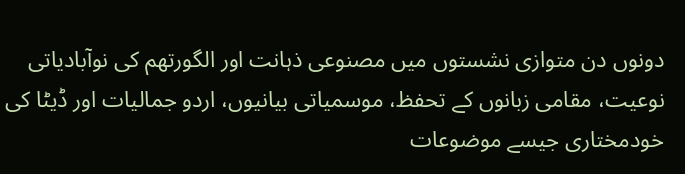دونوں دن متوازی نشستوں میں مصنوعی ذہانت اور الگورتھم کی نوآبادیاتی نوعیت، مقامی زبانوں کے تحفظ، موسمیاتی بیانیوں، اردو جمالیات اور ڈیٹا کی خودمختاری جیسے موضوعات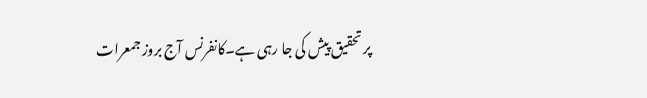پر تحقیق پیش کی جا رہی ہے۔کانفرنس آج بروز جمعرات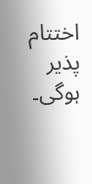اختتام پذیر ہوگی۔